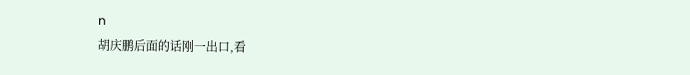n
胡庆鹏后面的话刚一出口,看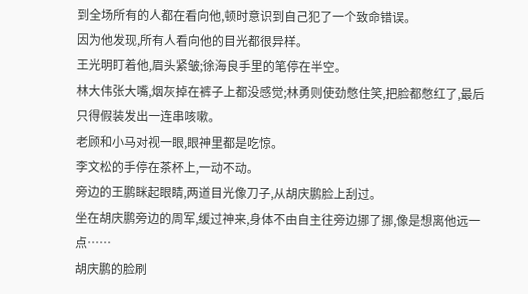到全场所有的人都在看向他,顿时意识到自己犯了一个致命错误。
因为他发现,所有人看向他的目光都很异样。
王光明盯着他,眉头紧皱;徐海良手里的笔停在半空。
林大伟张大嘴,烟灰掉在裤子上都没感觉;林勇则使劲憋住笑,把脸都憋红了,最后只得假装发出一连串咳嗽。
老顾和小马对视一眼,眼神里都是吃惊。
李文松的手停在茶杯上,一动不动。
旁边的王鹏眯起眼睛,两道目光像刀子,从胡庆鹏脸上刮过。
坐在胡庆鹏旁边的周军,缓过神来,身体不由自主往旁边挪了挪,像是想离他远一点……
胡庆鹏的脸刷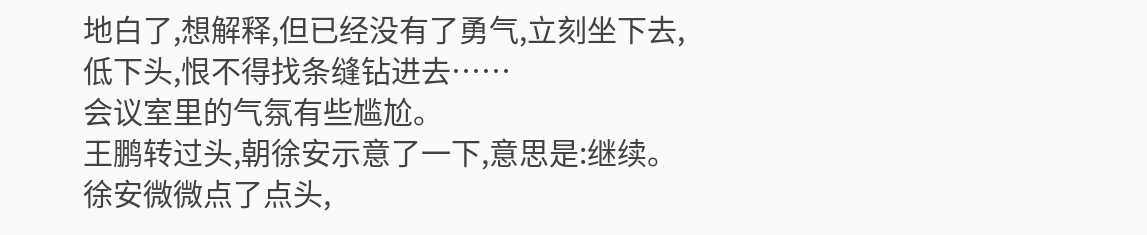地白了,想解释,但已经没有了勇气,立刻坐下去,低下头,恨不得找条缝钻进去……
会议室里的气氛有些尴尬。
王鹏转过头,朝徐安示意了一下,意思是:继续。
徐安微微点了点头,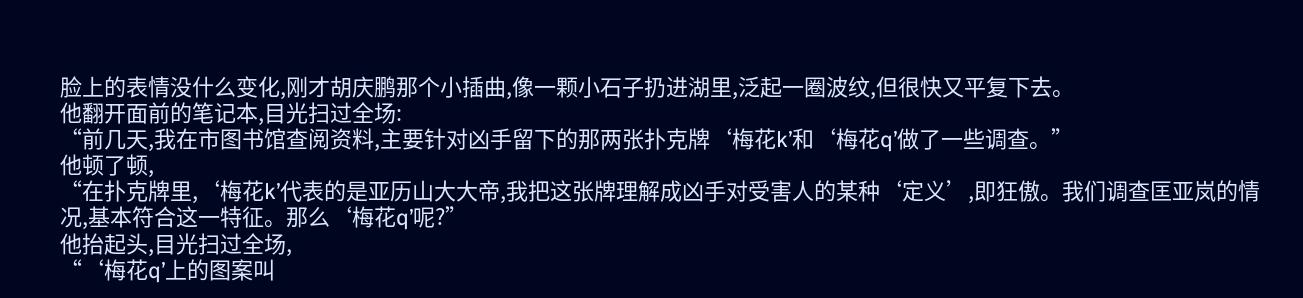脸上的表情没什么变化,刚才胡庆鹏那个小插曲,像一颗小石子扔进湖里,泛起一圈波纹,但很快又平复下去。
他翻开面前的笔记本,目光扫过全场:
“前几天,我在市图书馆查阅资料,主要针对凶手留下的那两张扑克牌‘梅花k’和‘梅花q’做了一些调查。”
他顿了顿,
“在扑克牌里,‘梅花k’代表的是亚历山大大帝,我把这张牌理解成凶手对受害人的某种‘定义’,即狂傲。我们调查匡亚岚的情况,基本符合这一特征。那么‘梅花q’呢?”
他抬起头,目光扫过全场,
“‘梅花q’上的图案叫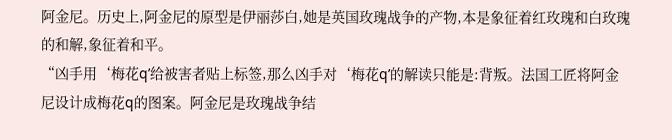阿金尼。历史上,阿金尼的原型是伊丽莎白,她是英国玫瑰战争的产物,本是象征着红玫瑰和白玫瑰的和解,象征着和平。
“凶手用‘梅花q’给被害者贴上标签,那么凶手对‘梅花q’的解读只能是:背叛。法国工匠将阿金尼设计成梅花q的图案。阿金尼是玫瑰战争结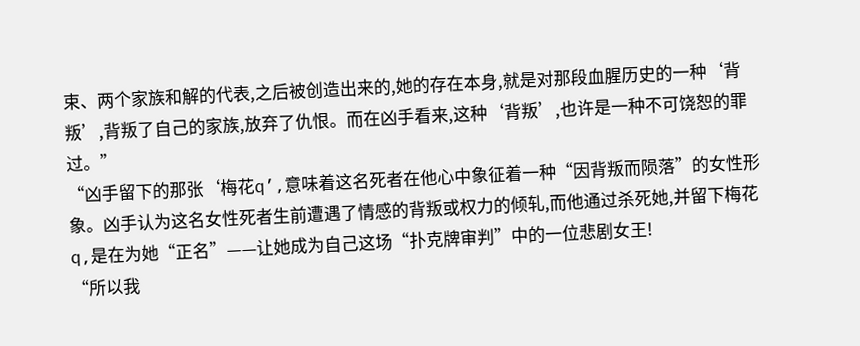束、两个家族和解的代表,之后被创造出来的,她的存在本身,就是对那段血腥历史的一种‘背叛’,背叛了自己的家族,放弃了仇恨。而在凶手看来,这种‘背叛’,也许是一种不可饶恕的罪过。”
“凶手留下的那张‘梅花q’,意味着这名死者在他心中象征着一种“因背叛而陨落”的女性形象。凶手认为这名女性死者生前遭遇了情感的背叛或权力的倾轧,而他通过杀死她,并留下梅花q,是在为她“正名”——让她成为自己这场“扑克牌审判”中的一位悲剧女王!
“所以我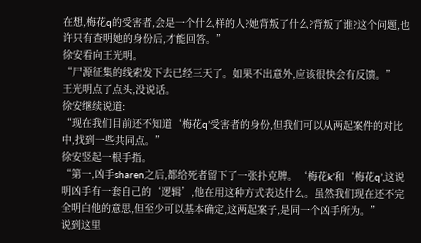在想,梅花q的受害者,会是一个什么样的人?她背叛了什么?背叛了谁?这个问题,也许只有查明她的身份后,才能回答。”
徐安看向王光明。
“尸源征集的线索发下去已经三天了。如果不出意外,应该很快会有反馈。”
王光明点了点头,没说话。
徐安继续说道:
“现在我们目前还不知道‘梅花q’受害者的身份,但我们可以从两起案件的对比中,找到一些共同点。”
徐安竖起一根手指。
“第一,凶手sharen之后,都给死者留下了一张扑克牌。‘梅花k’和‘梅花q’,这说明凶手有一套自己的‘逻辑’,他在用这种方式表达什么。虽然我们现在还不完全明白他的意思,但至少可以基本确定,这两起案子,是同一个凶手所为。”
说到这里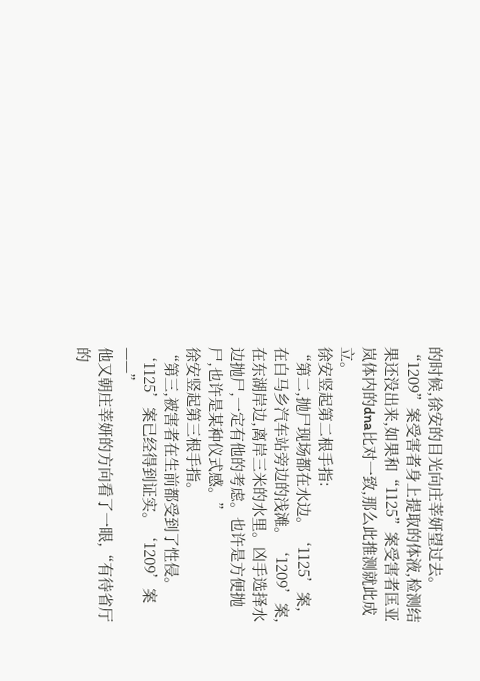的时候,徐安的目光向庄莘妍望过去。
“1209”案受害者身上提取的体液,检测结果还没出来,如果和“1125”案受害者匡亚岚体内的dna比对一致,那么此推测就此成立。
徐安竖起第二根手指:
“第二,抛尸现场都在水边。‘1125’案,在白马乡汽车站旁边的浅滩。‘1209’案,在东湖岸边,离岸三米的水里。凶手选择水边抛尸,一定有他的考虑。也许是方便抛尸,也许是某种仪式感。”
徐安竖起第三根手指。
“第三,被害者在生前都受到了性侵。‘1125’案已经得到证实。‘1209’案——”
他又朝庄莘妍的方向看了一眼,“有待省厅的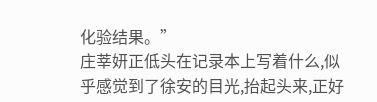化验结果。”
庄莘妍正低头在记录本上写着什么,似乎感觉到了徐安的目光,抬起头来,正好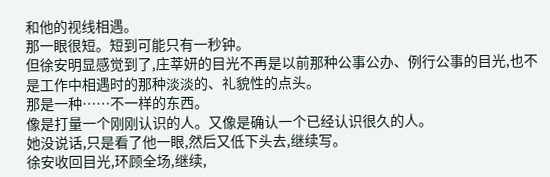和他的视线相遇。
那一眼很短。短到可能只有一秒钟。
但徐安明显感觉到了,庄莘妍的目光不再是以前那种公事公办、例行公事的目光,也不是工作中相遇时的那种淡淡的、礼貌性的点头。
那是一种……不一样的东西。
像是打量一个刚刚认识的人。又像是确认一个已经认识很久的人。
她没说话,只是看了他一眼,然后又低下头去,继续写。
徐安收回目光,环顾全场,继续,